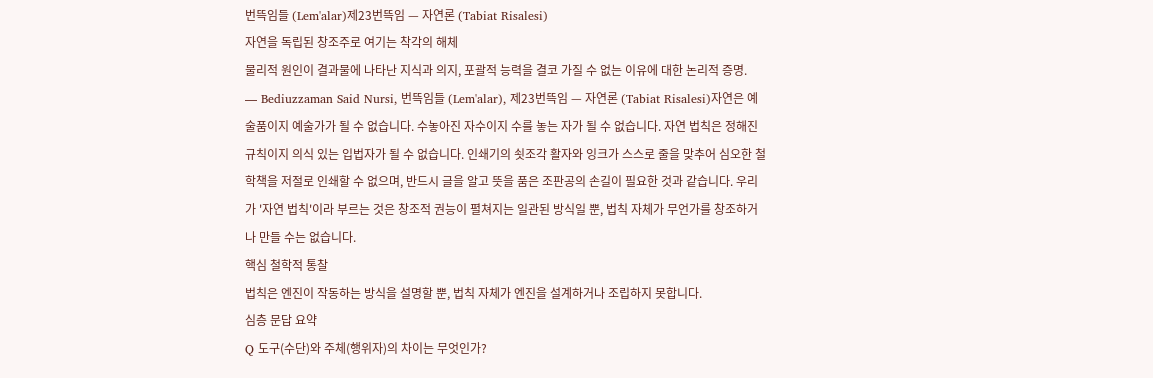번뜩임들 (Lem'alar)제23번뜩임 — 자연론 (Tabiat Risalesi)
자연을 독립된 창조주로 여기는 착각의 해체
물리적 원인이 결과물에 나타난 지식과 의지, 포괄적 능력을 결코 가질 수 없는 이유에 대한 논리적 증명.
— Bediuzzaman Said Nursi, 번뜩임들 (Lem'alar), 제23번뜩임 — 자연론 (Tabiat Risalesi)자연은 예술품이지 예술가가 될 수 없습니다. 수놓아진 자수이지 수를 놓는 자가 될 수 없습니다. 자연 법칙은 정해진 규칙이지 의식 있는 입법자가 될 수 없습니다. 인쇄기의 쇳조각 활자와 잉크가 스스로 줄을 맞추어 심오한 철학책을 저절로 인쇄할 수 없으며, 반드시 글을 알고 뜻을 품은 조판공의 손길이 필요한 것과 같습니다. 우리가 '자연 법칙'이라 부르는 것은 창조적 권능이 펼쳐지는 일관된 방식일 뿐, 법칙 자체가 무언가를 창조하거나 만들 수는 없습니다.
핵심 철학적 통찰
법칙은 엔진이 작동하는 방식을 설명할 뿐, 법칙 자체가 엔진을 설계하거나 조립하지 못합니다.
심층 문답 요약
Q 도구(수단)와 주체(행위자)의 차이는 무엇인가?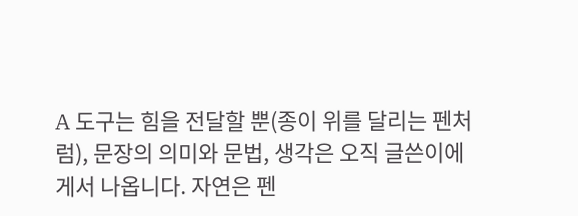A 도구는 힘을 전달할 뿐(종이 위를 달리는 펜처럼), 문장의 의미와 문법, 생각은 오직 글쓴이에게서 나옵니다. 자연은 펜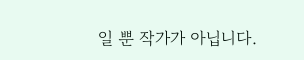일 뿐 작가가 아닙니다.